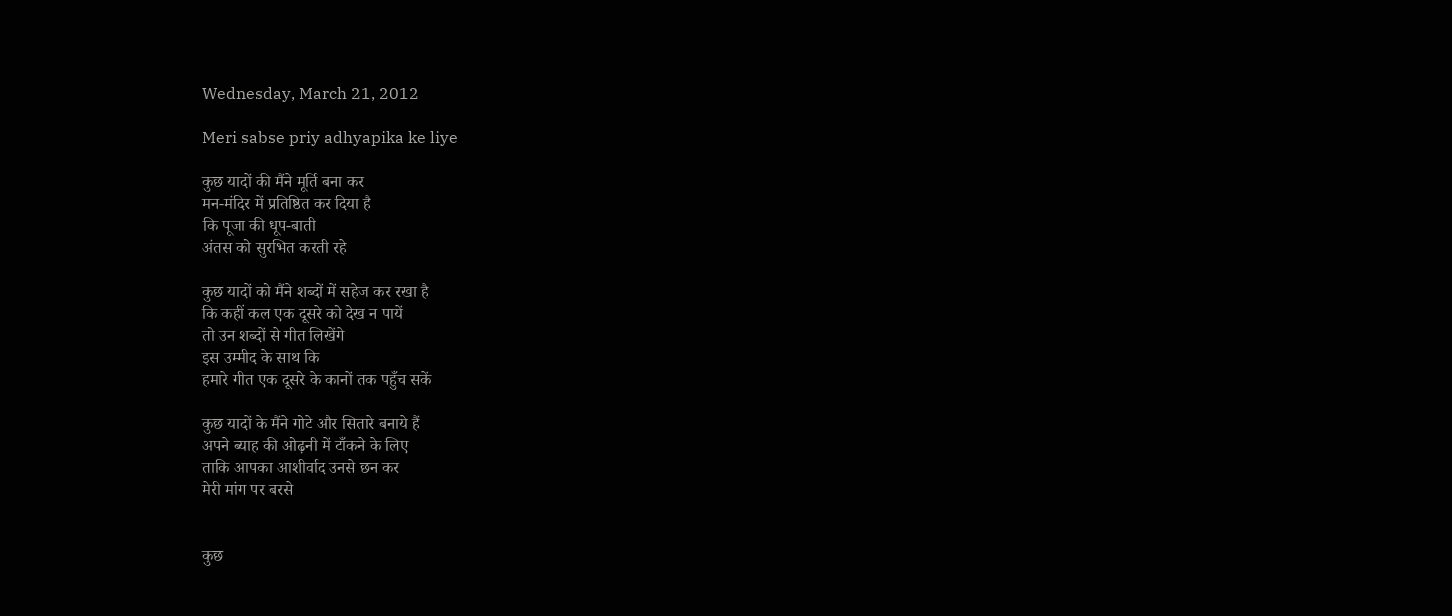Wednesday, March 21, 2012

Meri sabse priy adhyapika ke liye

कुछ यादों की मैंने मूर्ति बना कर
मन-मंदिर में प्रतिष्ठित कर दिया है
कि पूजा की धूप-बाती
अंतस को सुरभित करती रहे

कुछ यादों को मैंने शब्दों में सहेज कर रखा है
कि कहीं कल एक दूसरे को देख न पायें
तो उन शब्दों से गीत लिखेंगे
इस उम्मीद के साथ कि
हमारे गीत एक दूसरे के कानों तक पहुँच सकें

कुछ यादों के मैंने गोटे और सितारे बनाये हैं
अपने ब्याह की ओढ़नी में टाँकने के लिए
ताकि आपका आशीर्वाद उनसे छन कर
मेरी मांग पर बरसे


कुछ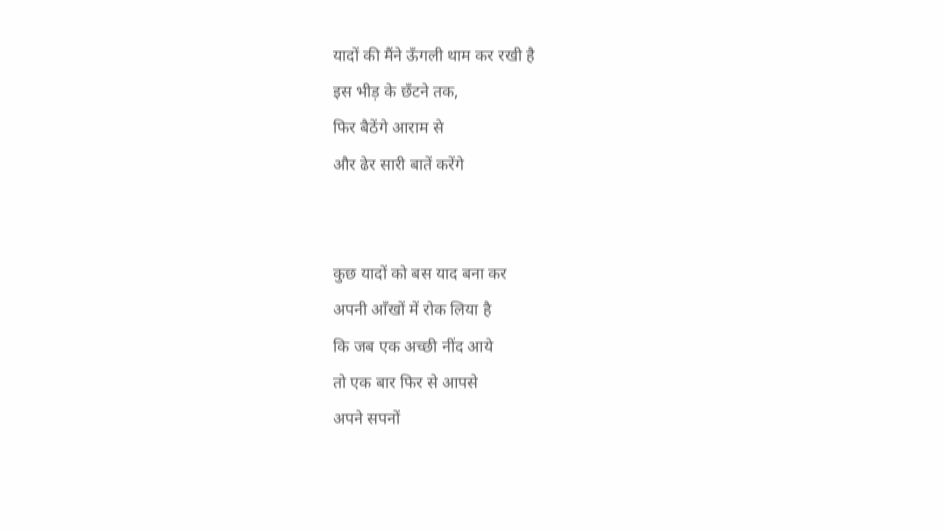यादों की मैंने ऊँगली थाम कर रखी है
इस भीड़ के छँटने तक,
फिर बैठेंगे आराम से
और ढेर सारी बातें करेंगे


कुछ यादों को बस याद बना कर
अपनी आँखों में रोक लिया है
कि जब एक अच्छी नींद आये
तो एक बार फिर से आपसे
अपने सपनों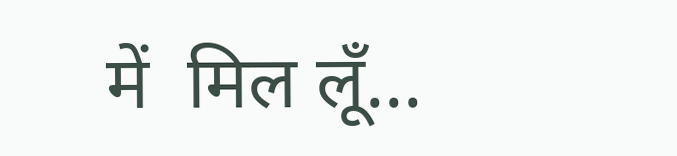में  मिल लूँ...